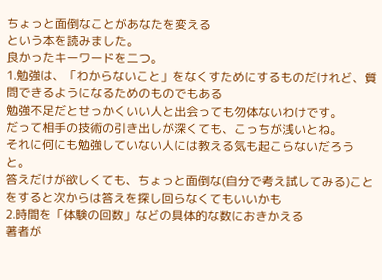ちょっと面倒なことがあなたを変える
という本を読みました。
良かったキーワードを二つ。
1.勉強は、「わからないこと」をなくすためにするものだけれど、質問できるようになるためのものでもある
勉強不足だとせっかくいい人と出会っても勿体ないわけです。
だって相手の技術の引き出しが深くても、こっちが浅いとね。
それに何にも勉強していない人には教える気も起こらないだろうと。
答えだけが欲しくても、ちょっと面倒な(自分で考え試してみる)ことをすると次からは答えを探し回らなくてもいいかも
2.時間を「体験の回数」などの具体的な数におきかえる
著者が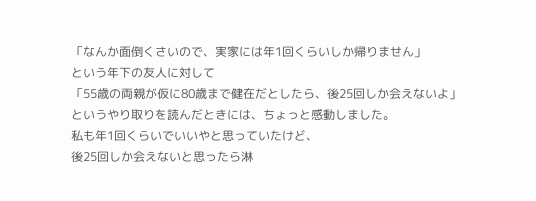「なんか面倒くさいので、実家には年1回くらいしか帰りません」
という年下の友人に対して
「55歳の両親が仮に80歳まで健在だとしたら、後25回しか会えないよ」
というやり取りを読んだときには、ちょっと感動しました。
私も年1回くらいでいいやと思っていたけど、
後25回しか会えないと思ったら淋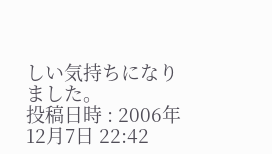しい気持ちになりました。
投稿日時 : 2006年12月7日 22:42